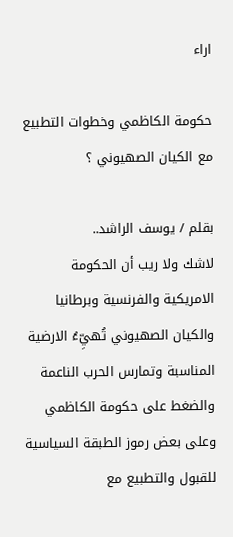اراء

حكومة الكاظمي وخطوات التطبيع مع الكيان الصهيوني ؟

بقلم / يوسف الراشد..
لاشك ولا ريب أن الحكومة الامريكية والفرنسية وبرطانيا والكيان الصهيوني تُهيِّءُ الارضية المناسبة وتمارس الحرب الناعمة والضغط على حكومة الكاظمي وعلى بعض رموز الطبقة السياسية للقبول والتطبيع مع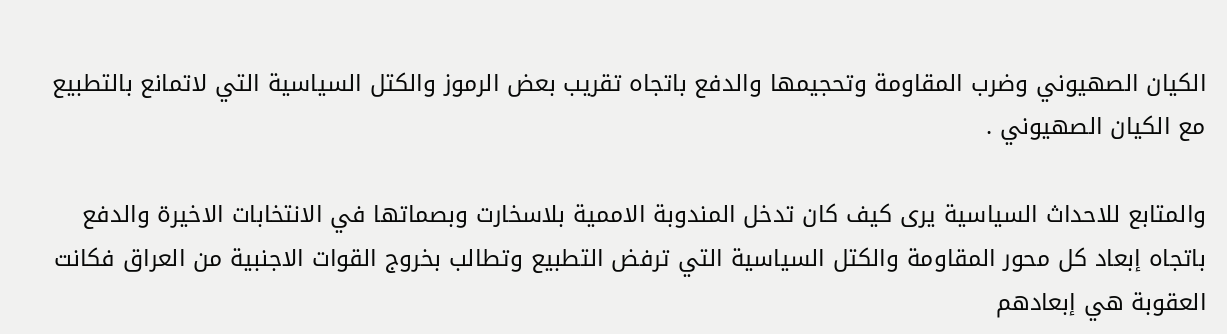الكيان الصهيوني وضرب المقاومة وتحجيمها والدفع باتجاه تقريب بعض الرموز والكتل السياسية التي لاتمانع بالتطبيع مع الكيان الصهيوني .

والمتابع للاحداث السياسية يرى كيف كان تدخل المندوبة الاممية بلاسخارت وبصماتها في الانتخابات الاخيرة والدفع باتجاه إبعاد كل محور المقاومة والكتل السياسية التي ترفض التطبيع وتطالب بخروج القوات الاجنبية من العراق فكانت العقوبة هي إبعادهم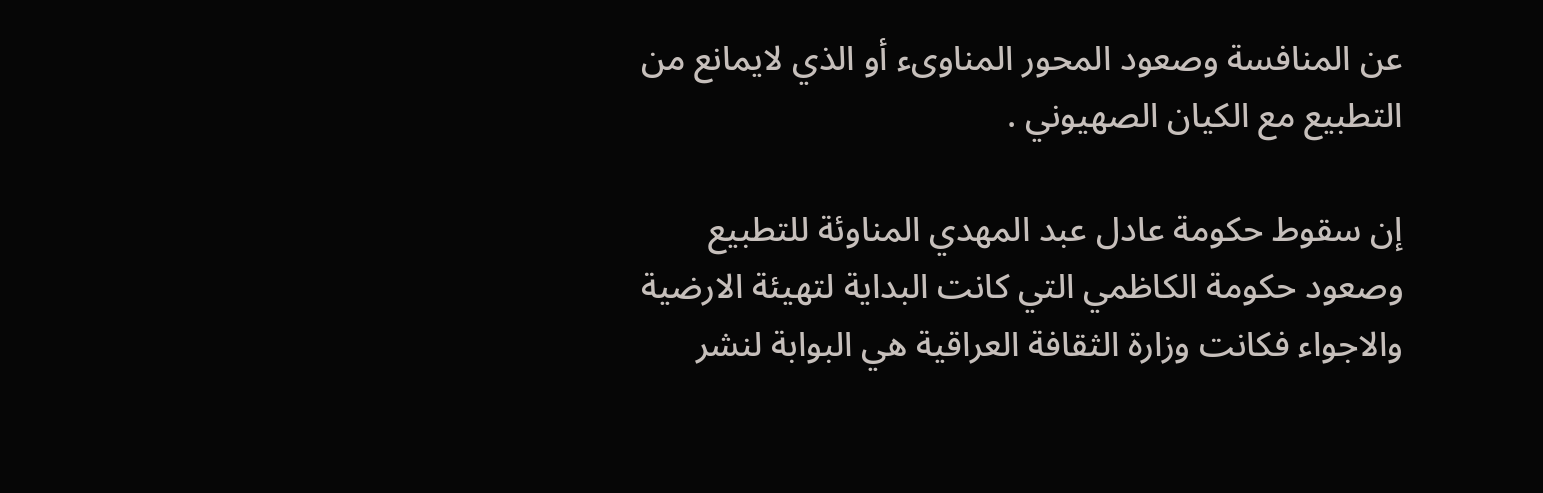عن المنافسة وصعود المحور المناوىء أو الذي لايمانع من التطبيع مع الكيان الصهيوني .

إن سقوط حكومة عادل عبد المهدي المناوئة للتطبيع وصعود حكومة الكاظمي التي كانت البداية لتهيئة الارضية والاجواء فكانت وزارة الثقافة العراقية هي البوابة لنشر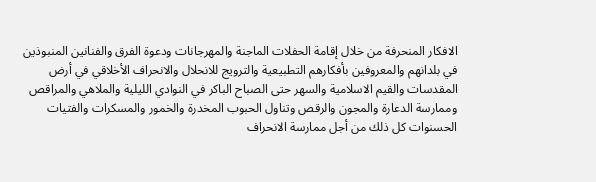الافكار المنحرفة من خلال إقامة الحفلات الماجنة والمهرجانات ودعوة الفرق والفنانين المنبوذين في بلدانهم والمعروفين بأفكارهم التطبيعية والترويج للانحلال والانحراف الأخلاقي في أرض المقدسات والقيم الاسلامية والسهر حتى الصباح الباكر في النوادي الليلية والملاهي والمراقص وممارسة الدعارة والمجون والرقص وتناول الحبوب المخدرة والخمور والمسكرات والفتيات الحسنوات كل ذلك من أجل ممارسة الانحراف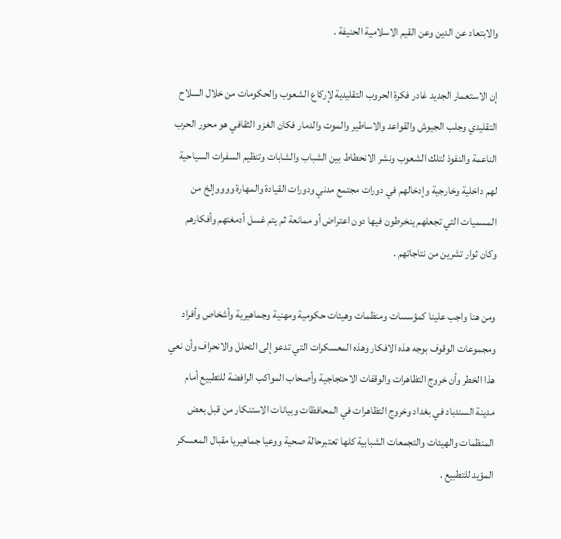والابتعاد عن الدين وعن القيم الاسلامية الحنيفة .

إن الاستعمار الجديد غادر فكرة الحروب التقليدية لإركاع الشعوب والحكومات من خلال السلاح التقليدي وجلب الجيوش والقواعد والاساطير والموت والدمار فكان الغزو الثقافي هو محور الحرب الناعمة والنفوذ لتلك الشعوب ونشر الانحطاط بين الشباب والشابات وتنظيم السفرات السياحية لهم داخلية وخارجية وإدخالهم في دورات مجتمع مدني ودورات القيادة والمهارة ووووإلخ من المسميات التي تجعلهم ينخرطون فيها دون اعتراض أو ممانعة ثم يتم غسل أدمغتهم وأفكارهم وكان ثوار تشرين من نتاجاتهم .

ومن هنا واجب علينا كمؤسسات ومنظمات وهيئات حكومية ومهنية وجماهيرية وأشخاص وأفراد ومجموعات الوقوف بوجه هذه الافكار وهذه المعسكرات التي تدعو إلى التحلل والانحراف وأن نعي هذا الخطر وأن خروج التظاهرات والوقفات الاحتجاجية وأصحاب المواكب الرافضة للتطبيع أمام مدينة السندباد في بغداد وخروج التظاهرات في المحافظات وبيانات الاستنكار من قبل بعض المنظمات والهيئات والتجمعات الشبابية كلها تعتبرحالة صحية ووعيا جماهيريا مقبال المعسكر المؤيد للتطبيع .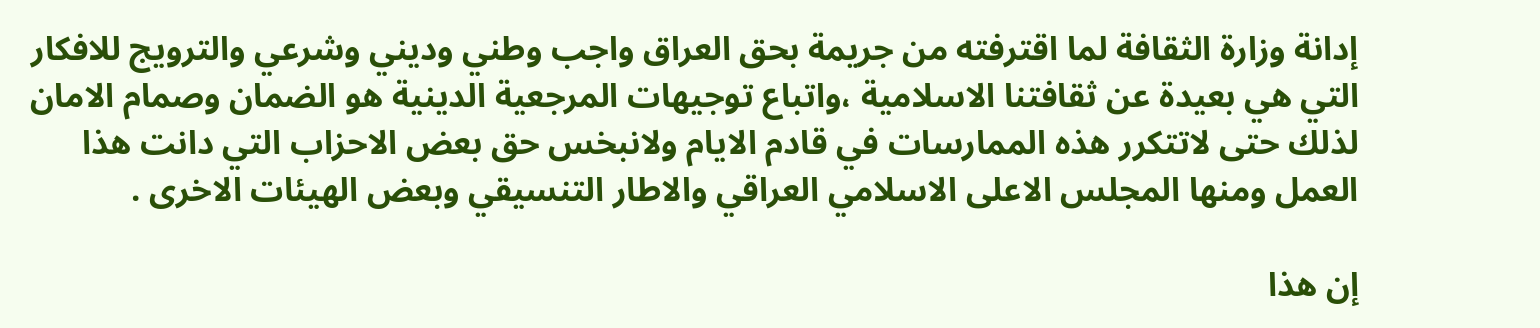إدانة وزارة الثقافة لما اقترفته من جريمة بحق العراق واجب وطني وديني وشرعي والترويج للافكار التي هي بعيدة عن ثقافتنا الاسلامية ،واتباع توجيهات المرجعية الدينية هو الضمان وصمام الامان لذلك حتى لاتتكرر هذه الممارسات في قادم الايام ولانبخس حق بعض الاحزاب التي دانت هذا العمل ومنها المجلس الاعلى الاسلامي العراقي والاطار التنسيقي وبعض الهيئات الاخرى .

إن هذا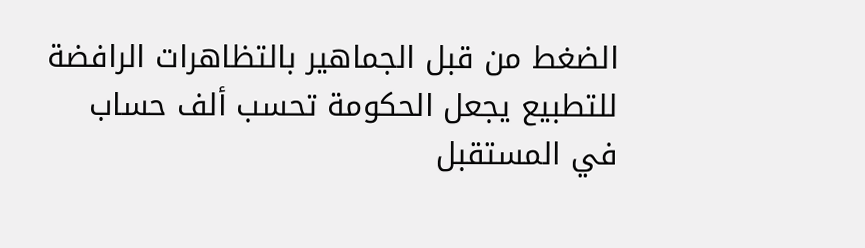الضغط من قبل الجماهير بالتظاهرات الرافضة للتطبيع يجعل الحكومة تحسب ألف حساب في المستقبل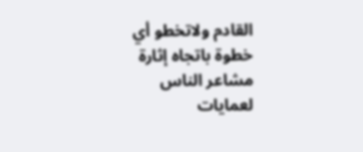القادم ولاتخطو أي خطوة باتجاه إثارة مشاعر الناس لعمايات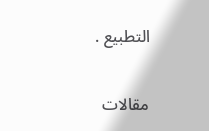التطبيع .

مقالات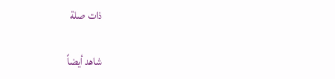ذات صلة

شاهد أيضاً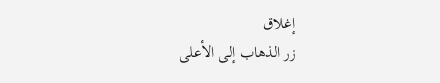إغلاق
زر الذهاب إلى الأعلى